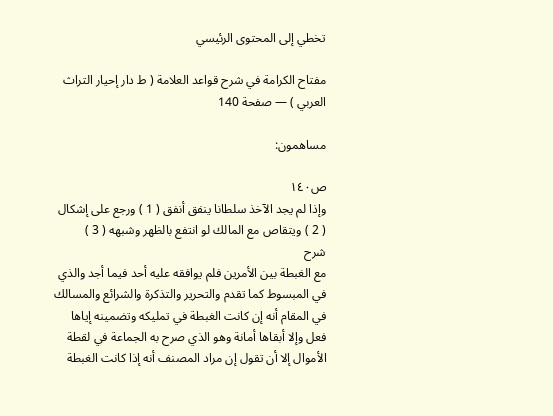تخطي إلى المحتوى الرئيسي

مفتاح الكرامة في شرح قواعد العلامة ( ط دار إحيار التراث العربي ) — صفحة 140

مساهمون:

ص١٤٠
وإذا لم يجد الآخذ سلطانا ينفق أنفق ( 1 ) ورجع على إشكال ( 2 ) ويتقاص مع المالك لو انتفع بالظهر وشبهه ( 3 )
شرح
مع الغبطة بين الأمرين فلم يوافقه عليه أحد فيما أجد والذي في المبسوط كما تقدم والتحرير والتذكرة والشرائع والمسالك في المقام أنه إن كانت الغبطة في تمليكه وتضمينه إياها فعل وإلا أبقاها أمانة وهو الذي صرح به الجماعة في لقطة الأموال إلا أن تقول إن مراد المصنف أنه إذا كانت الغبطة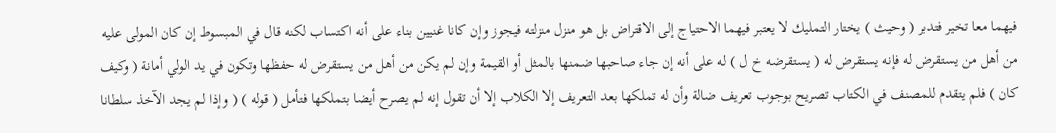فيهما معا تخير فتدبر ( وحيث ) يختار التمليك لا يعتبر فيهما الاحتياج إلى الاقتراض بل هو منزل منزلته فيجوز وإن كانا غنيين بناء على أنه اكتساب لكنه قال في المبسوط إن كان المولى عليه من أهل من يستقرض له فإنه يستقرض له ( يستقرضه خ ل ) له على أنه إن جاء صاحبها ضمنها بالمثل أو القيمة وإن لم يكن من أهل من يستقرض له حفظها وتكون في يد الولي أمانة ( وكيف كان ) فلم يتقدم للمصنف في الكتاب تصريح بوجوب تعريف ضالة وأن له تملكها بعد التعريف إلا الكلاب إلا أن تقول إنه لم يصرح أيضا بتملكها فتأمل ( قوله ) ( وإذا لم يجد الآخذ سلطانا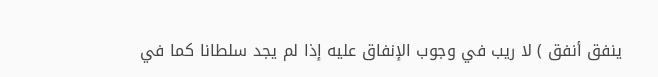ينفق أنفق ) لا ريب في وجوب الإنفاق عليه إذا لم يجد سلطانا كما في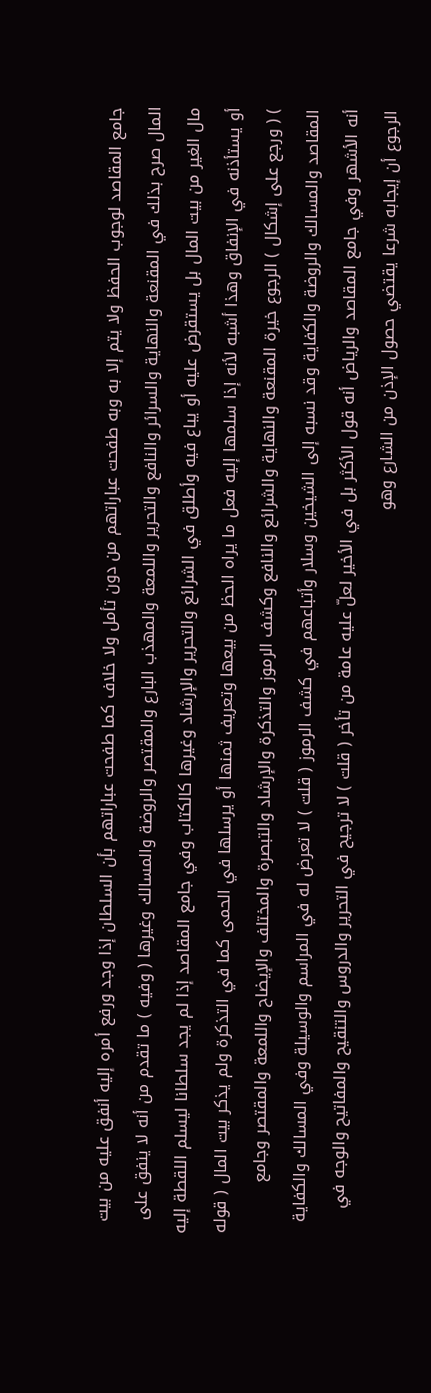جامع المقاصد لوجوب الحفظ ولا يتم إلا به وبه طفحت عباراتهم من دون تأمل ولا خلاف كما طفحت عباراتهم بأن السلطان إذا وجد ورفع أمره إليه أنفق عليه من بيت المال صرح بذلك في المقنعة والنهاية والسرائر والنافع والتحرير واللمعة والمهذب البارع والمقتصر والروضة والمسالك وغيرها ( وفيه ) ما تقدم من أنه لا ينفق على مال الغير من بيت المال بل يستقرض عليه أو يباع فيه وأطلق في الشرائع والتحرير والإرشاد وغيرها كالكتاب وفي جامع المقاصد إذا لم يجد سلطانا ليسلم اللقطة إليه أو يستأذنه في الإنفاق وهذا أشبه لأنه إذا سلمها إليه فعل ما يراه الحظ من بيعها وتعريف ثمنها أو يرسلها في الحمى كما في التذكرة ولم يذكر بيت المال ( قوله ) ( ورجع على إشكال ) الرجوع خيرة المقنعة والنهاية والشرائع والنافع وكشف الرموز والتذكرة والإرشاد والتبصرة والمختلف والإيضاح واللمعة والمقتصر وجامع المقاصد والمسالك والروضة والكفاية وقد نسبه إلى الشيخين وسلار وأتباعهم في كشف الرموز ( قلت ) لا تعرض له في المراسم والوسيلة وفي المسالك والكفاية أنه الأشهر وفي جامع المقاصد والرياض أنه قول الأكثر بل في الأخير لعلّ عليه عامة من تأخر ( قلت ) لا ترجيح في التحرير والدروس والتنقيح والمفاتيح والوجه في الرجوع أن إيجابه شرعا يقتضي حصول الإذن من الشارع وهو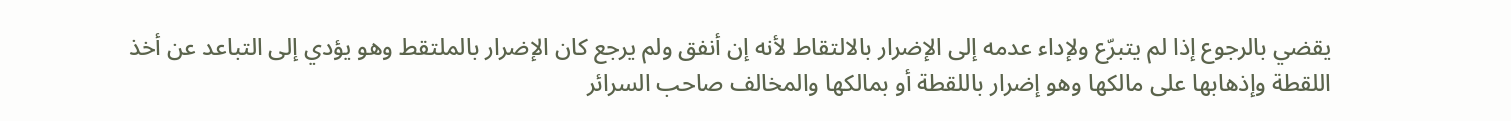يقضي بالرجوع إذا لم يتبرّع ولإداء عدمه إلى الإضرار بالالتقاط لأنه إن أنفق ولم يرجع كان الإضرار بالملتقط وهو يؤدي إلى التباعد عن أخذ اللقطة وإذهابها على مالكها وهو إضرار باللقطة أو بمالكها والمخالف صاحب السرائر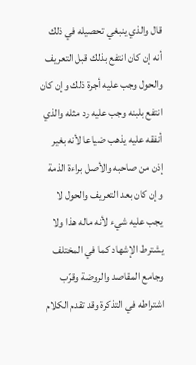قال والذي ينبغي تحصيله في ذلك أنه إن كان انتفع بذلك قبل التعريف والحول وجب عليه أجرة ذلك وإن كان انتفع بلبنه وجب عليه رد مثله والذي أنفقه عليه يذهب ضياعا لأنه بغير إذن من صاحبه والأصل براءة الذمة وإن كان بعد التعريف والحول لا يجب عليه شيء لأنه ماله هذا ولا يشترط الإشهاد كما في المختلف وجامع المقاصد والروضة وقرّب اشتراطه في التذكرة وقد تقدم الكلام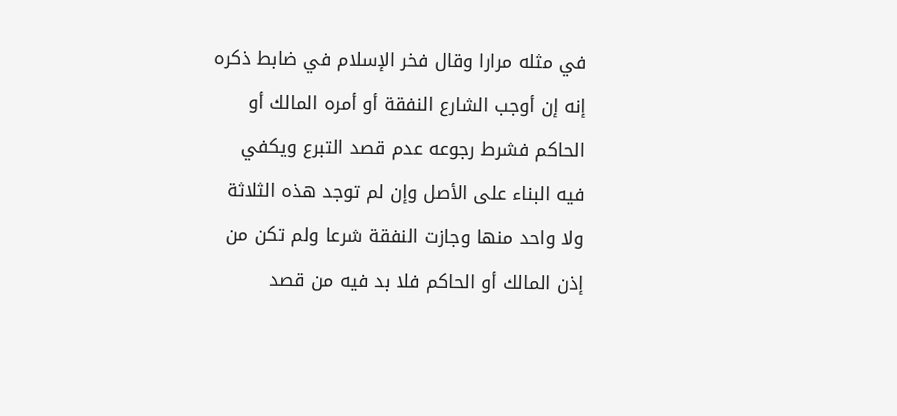في مثله مرارا وقال فخر الإسلام في ضابط ذكره إنه إن أوجب الشارع النفقة أو أمره المالك أو الحاكم فشرط رجوعه عدم قصد التبرع ويكفي فيه البناء على الأصل وإن لم توجد هذه الثلاثة ولا واحد منها وجازت النفقة شرعا ولم تكن من إذن المالك أو الحاكم فلا بد فيه من قصد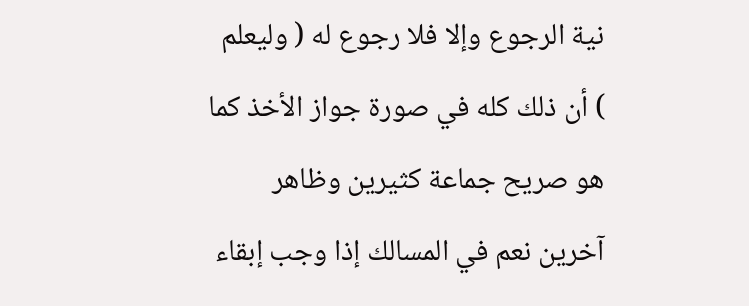نية الرجوع وإلا فلا رجوع له ( وليعلم ) أن ذلك كله في صورة جواز الأخذ كما هو صريح جماعة كثيرين وظاهر آخرين نعم في المسالك إذا وجب إبقاء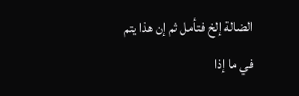الضالة إلخ فتأمل ثم إن هذا يتم في ما إذا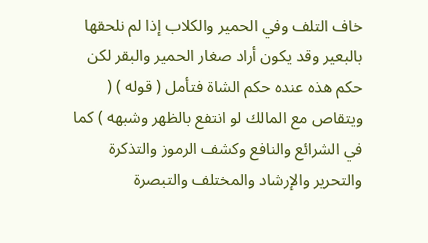خاف التلف وفي الحمير والكلاب إذا لم نلحقها بالبعير وقد يكون أراد صغار الحمير والبقر لكن حكم هذه عنده حكم الشاة فتأمل ( قوله ) ( ويتقاص مع المالك لو انتفع بالظهر وشبهه ) كما في الشرائع والنافع وكشف الرموز والتذكرة والتحرير والإرشاد والمختلف والتبصرة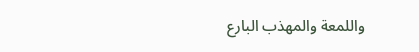واللمعة والمهذب البارع